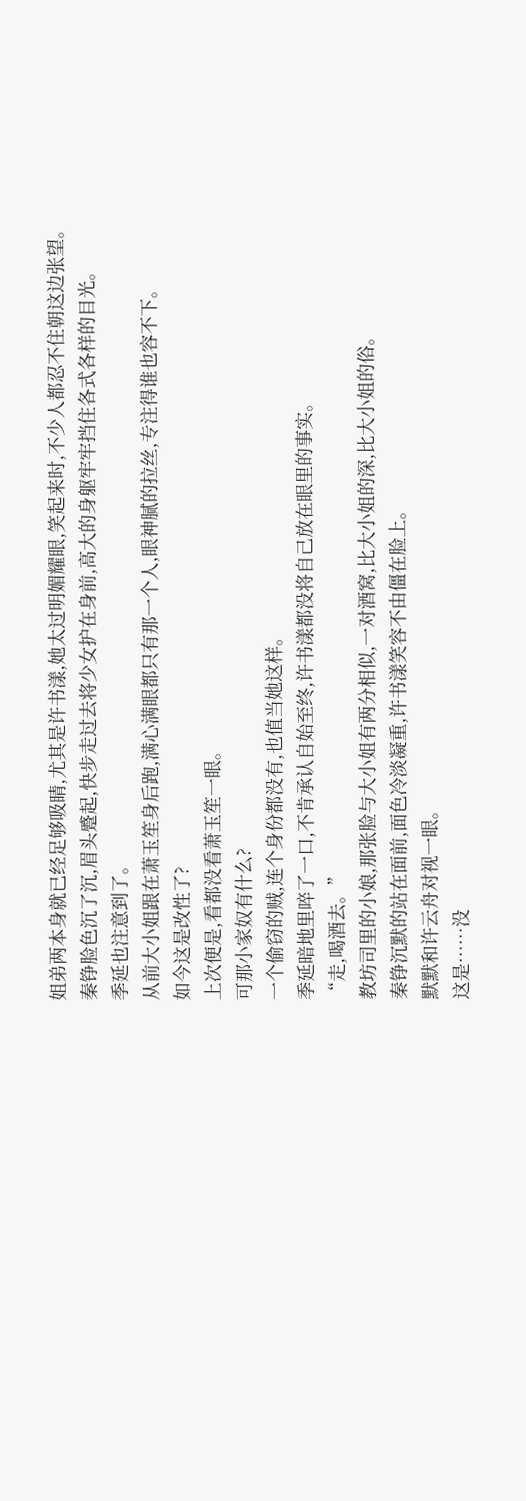姐弟两本身就已经足够吸睛,尤其是许书漾,她太过明媚耀眼,笑起来时,不少人都忍不住朝这边张望。
秦铮脸色沉了沉,眉头蹙起,快步走过去将少女护在身前,高大的身躯牢牢挡住各式各样的目光。
季延也注意到了。
从前大小姐跟在萧玉笙身后跑,满心满眼都只有那一个人,眼神腻的拉丝,专注得谁也容不下。
如今这是改性了?
上次便是,看都没看萧玉笙一眼。
可那小家奴有什么?
一个偷窃的贼,连个身份都没有,也值当她这样。
季延暗地里啐了一口,不肯承认自始至终,许书漾都没将自己放在眼里的事实。
“走,喝酒去。”
教坊司里的小娘,那张脸与大小姐有两分相似,一对酒窝,比大小姐的深,比大小姐的俗。
秦铮沉默的站在面前,面色冷淡凝重,许书漾笑容不由僵在脸上。
默默和许云舟对视一眼。
这是……没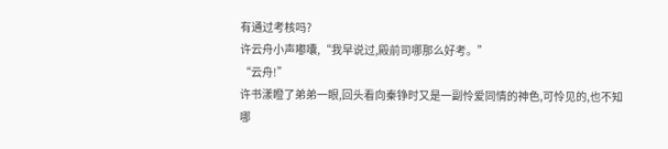有通过考核吗?
许云舟小声嘟囔,“我早说过,殿前司哪那么好考。”
“云舟!”
许书漾瞪了弟弟一眼,回头看向秦铮时又是一副怜爱同情的神色,可怜见的,也不知哪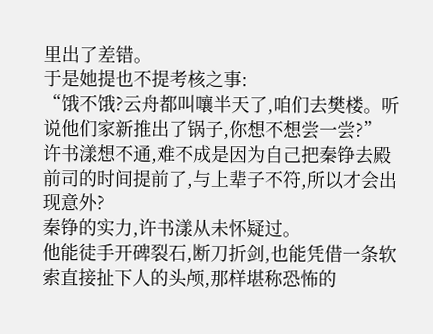里出了差错。
于是她提也不提考核之事:
“饿不饿?云舟都叫嚷半天了,咱们去樊楼。听说他们家新推出了锅子,你想不想尝一尝?”
许书漾想不通,难不成是因为自己把秦铮去殿前司的时间提前了,与上辈子不符,所以才会出现意外?
秦铮的实力,许书漾从未怀疑过。
他能徒手开碑裂石,断刀折剑,也能凭借一条软索直接扯下人的头颅,那样堪称恐怖的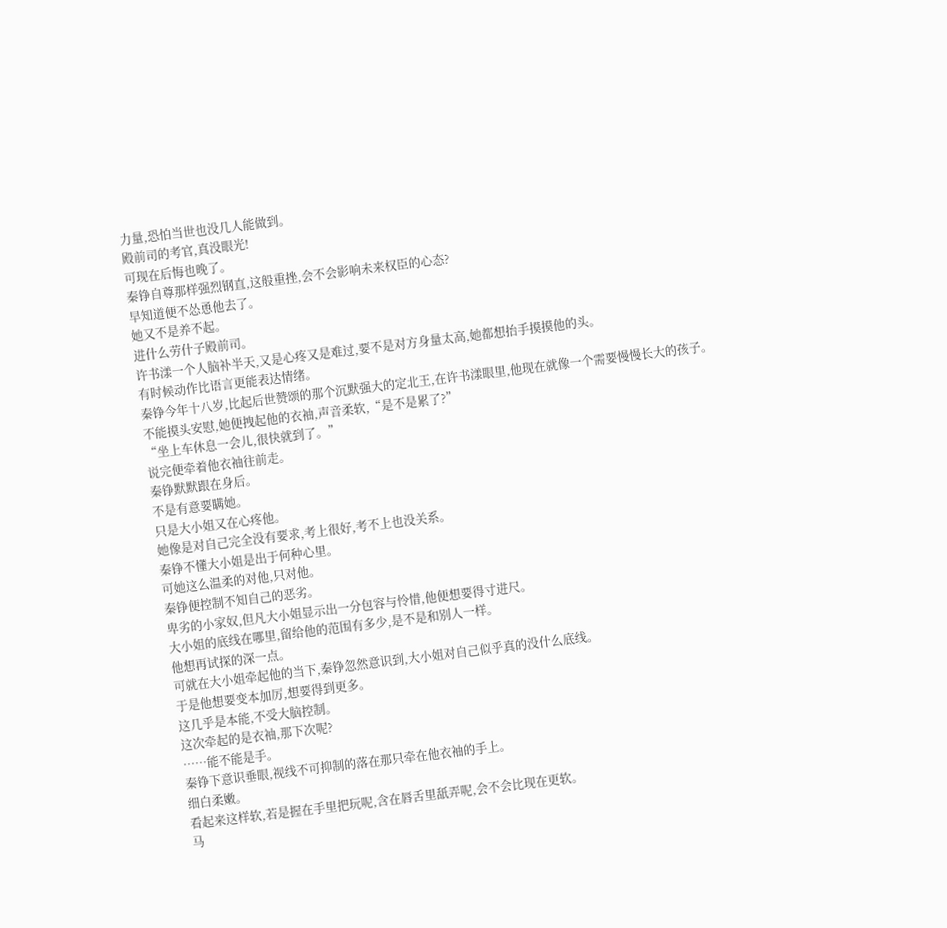力量,恐怕当世也没几人能做到。
殿前司的考官,真没眼光!
可现在后悔也晚了。
秦铮自尊那样强烈钢直,这般重挫,会不会影响未来权臣的心态?
早知道便不怂恿他去了。
她又不是养不起。
进什么劳什子殿前司。
许书漾一个人脑补半天,又是心疼又是难过,要不是对方身量太高,她都想抬手摸摸他的头。
有时候动作比语言更能表达情绪。
秦铮今年十八岁,比起后世赞颂的那个沉默强大的定北王,在许书漾眼里,他现在就像一个需要慢慢长大的孩子。
不能摸头安慰,她便拽起他的衣袖,声音柔软,“是不是累了?”
“坐上车休息一会儿,很快就到了。”
说完便牵着他衣袖往前走。
秦铮默默跟在身后。
不是有意要瞒她。
只是大小姐又在心疼他。
她像是对自己完全没有要求,考上很好,考不上也没关系。
秦铮不懂大小姐是出于何种心里。
可她这么温柔的对他,只对他。
秦铮便控制不知自己的恶劣。
卑劣的小家奴,但凡大小姐显示出一分包容与怜惜,他便想要得寸进尺。
大小姐的底线在哪里,留给他的范围有多少,是不是和别人一样。
他想再试探的深一点。
可就在大小姐牵起他的当下,秦铮忽然意识到,大小姐对自己似乎真的没什么底线。
于是他想要变本加厉,想要得到更多。
这几乎是本能,不受大脑控制。
这次牵起的是衣袖,那下次呢?
……能不能是手。
秦铮下意识垂眼,视线不可抑制的落在那只牵在他衣袖的手上。
细白柔嫩。
看起来这样软,若是握在手里把玩呢,含在唇舌里舐弄呢,会不会比现在更软。
马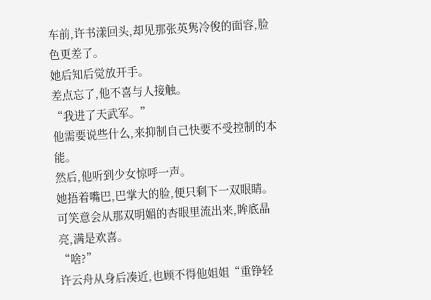车前,许书漾回头,却见那张英隽冷俊的面容,脸色更差了。
她后知后觉放开手。
差点忘了,他不喜与人接触。
“我进了天武军。”
他需要说些什么,来抑制自己快要不受控制的本能。
然后,他听到少女惊呼一声。
她捂着嘴巴,巴掌大的脸,便只剩下一双眼睛。可笑意会从那双明媚的杏眼里流出来,眸底晶亮,满是欢喜。
“啥?”
许云舟从身后凑近,也顾不得他姐姐“重铮轻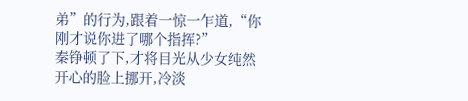弟”的行为,跟着一惊一乍道,“你刚才说你进了哪个指挥?”
秦铮顿了下,才将目光从少女纯然开心的脸上挪开,冷淡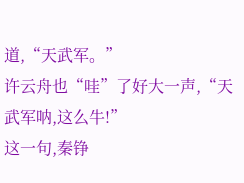道,“天武军。”
许云舟也“哇”了好大一声,“天武军呐,这么牛!”
这一句,秦铮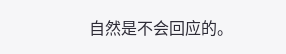自然是不会回应的。